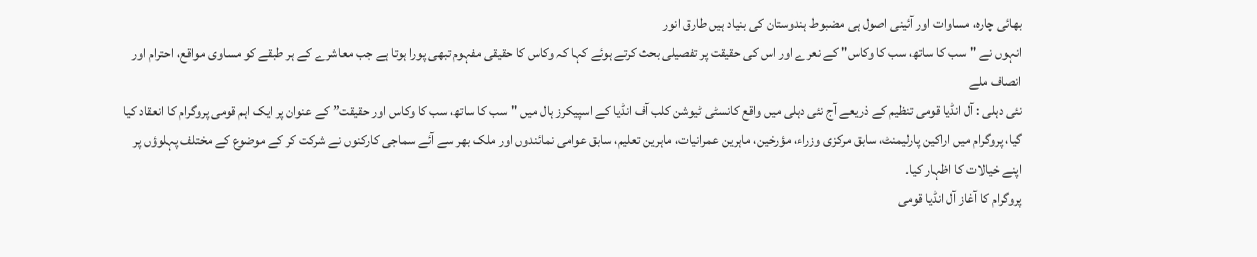بھائی چارہ، مساوات اور آئینی اصول ہی مضبوط ہندوستان کی بنیاد ہیں طارق انور
انہوں نے "سب کا ساتھ، سب کا وکاس" کے نعرے اور اس کی حقیقت پر تفصیلی بحث کرتے ہوئے کہا کہ وکاس کا حقیقی مفہوم تبھی پورا ہوتا ہے جب معاشرے کے ہر طبقے کو مساوی مواقع، احترام اور انصاف ملے
نئی دہلی : آل انڈیا قومی تنظیم کے ذریعے آج نئی دہلی میں واقع کانسٹی ٹیوشن کلب آف انڈیا کے اسپیکرز ہال میں "سب کا ساتھ، سب کا وکاس اور حقیقت” کے عنوان پر ایک اہم قومی پروگرام کا انعقاد کیا گیا، پروگرام میں اراکین پارلیمنٹ، سابق مرکزی وزراء، مؤرخین، ماہرین عمرانیات، ماہرین تعلیم، سابق عوامی نمائندوں اور ملک بھر سے آئے سماجی کارکنوں نے شرکت کر کے موضوع کے مختلف پہلوؤں پر اپنے خیالات کا اظہار کیا۔
پروگرام کا آغاز آل انڈیا قومی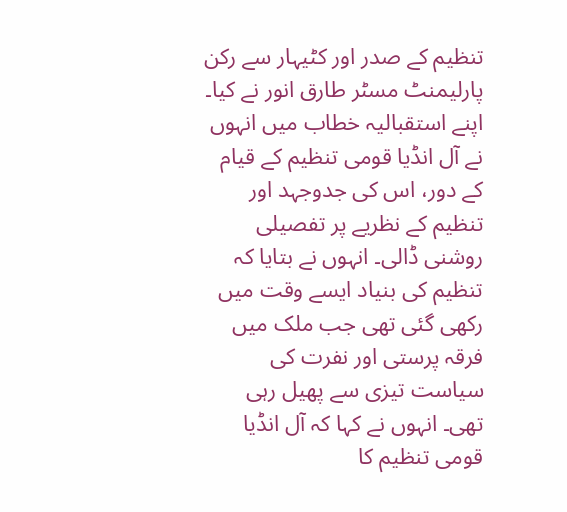تنظیم کے صدر اور کٹیہار سے رکن پارلیمنٹ مسٹر طارق انور نے کیا۔ اپنے استقبالیہ خطاب میں انہوں نے آل انڈیا قومی تنظیم کے قیام کے دور، اس کی جدوجہد اور تنظیم کے نظریے پر تفصیلی روشنی ڈالی۔ انہوں نے بتایا کہ تنظیم کی بنیاد ایسے وقت میں رکھی گئی تھی جب ملک میں فرقہ پرستی اور نفرت کی سیاست تیزی سے پھیل رہی تھی۔ انہوں نے کہا کہ آل انڈیا قومی تنظیم کا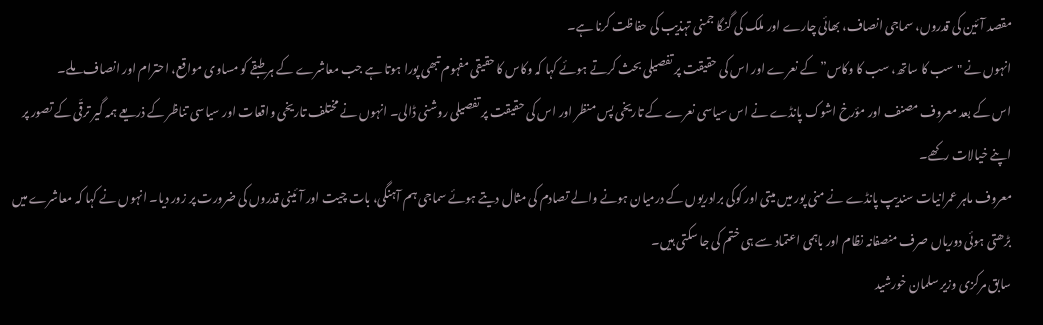مقصد آئین کی قدروں، سماجی انصاف، بھائی چارے اور ملک کی گنگا جمنی تہذیب کی حفاظت کرنا ہے۔
انہوں نے "سب کا ساتھ، سب کا وکاس” کے نعرے اور اس کی حقیقت پر تفصیلی بحث کرتے ہوئے کہا کہ وکاس کا حقیقی مفہوم تبھی پورا ہوتا ہے جب معاشرے کے ہر طبقے کو مساوی مواقع، احترام اور انصاف ملے۔
اس کے بعد معروف مصنف اور مؤرخ اشوک پانڈے نے اس سیاسی نعرے کے تاریخی پس منظر اور اس کی حقیقت پر تفصیلی روشنی ڈالی۔ انہوں نے مختلف تاریخی واقعات اور سیاسی تناظر کے ذریعے ہمہ گیر ترقّی کے تصور پر اپنے خیالات رکھے۔
معروف ماہر عمرانیات سندیپ پانڈے نے منی پور میں میتی اور کوکی برادریوں کے درمیان ہونے والے تصادم کی مثال دیتے ہوئے سماجی ہم آہنگی، بات چیت اور آئینی قدروں کی ضرورت پر زور دیا۔ انہوں نے کہا کہ معاشرے میں بڑھتی ہوئی دوریاں صرف منصفانہ نظام اور باہمی اعتماد سے ہی ختم کی جا سکتی ہیں۔
سابق مرکزی وزیر سلمان خورشید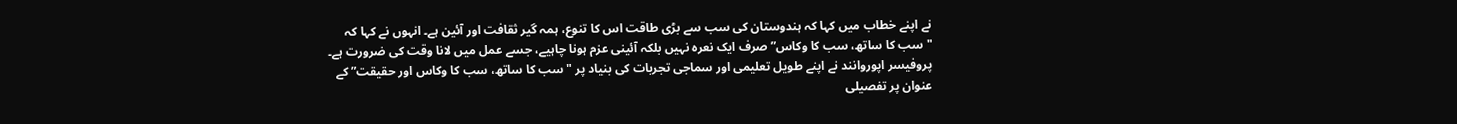نے اپنے خطاب میں کہا کہ ہندوستان کی سب سے بڑی طاقت اس کا تنوع، ہمہ گیر ثقافت اور آئین ہے۔ انہوں نے کہا کہ "سب کا ساتھ، سب کا وکاس” صرف ایک نعرہ نہیں بلکہ آئینی عزم ہونا چاہیے، جسے عمل میں لانا وقت کی ضرورت ہے۔
پروفیسر اپوروانند نے اپنے طویل تعلیمی اور سماجی تجربات کی بنیاد پر "سب کا ساتھ، سب کا وکاس اور حقیقت” کے عنوان پر تفصیلی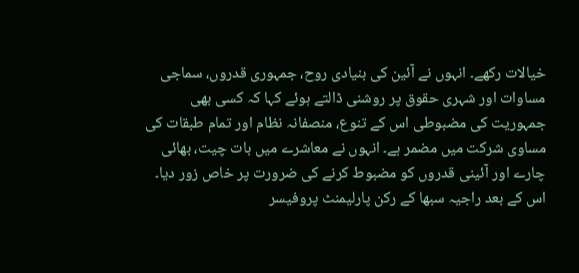خیالات رکھے۔ انہوں نے آئین کی بنیادی روح، جمہوری قدروں، سماجی مساوات اور شہری حقوق پر روشنی ڈالتے ہوئے کہا کہ کسی بھی جمہوریت کی مضبوطی اس کے تنوع، منصفانہ نظام اور تمام طبقات کی مساوی شرکت میں مضمر ہے۔ انہوں نے معاشرے میں بات چیت، بھائی چارے اور آئینی قدروں کو مضبوط کرنے کی ضرورت پر خاص زور دیا۔
اس کے بعد راجیہ سبھا کے رکن پارلیمنٹ پروفیسر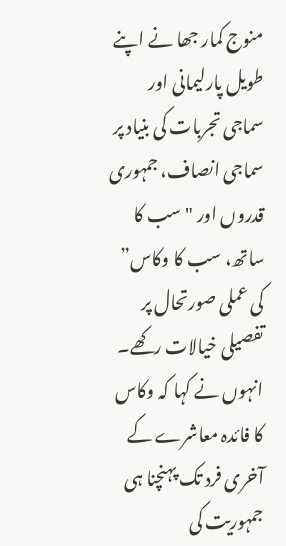منوج کمار جھا نے اپنے طویل پارلیمانی اور سماجی تجربات کی بنیاد پر سماجی انصاف، جمہوری قدروں اور "سب کا ساتھ، سب کا وکاس” کی عملی صورتحال پر تفصیلی خیالات رکھے۔ انہوں نے کہا کہ وکاس کا فائدہ معاشرے کے آخری فرد تک پہنچنا ہی جمہوریت کی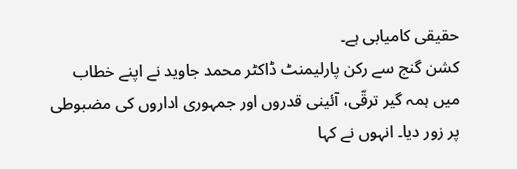حقیقی کامیابی ہے۔
کشن گنج سے رکن پارلیمنٹ ڈاکٹر محمد جاوید نے اپنے خطاب میں ہمہ گیر ترقّی، آئینی قدروں اور جمہوری اداروں کی مضبوطی پر زور دیا۔ انہوں نے کہا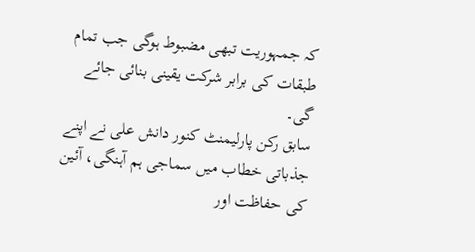کہ جمہوریت تبھی مضبوط ہوگی جب تمام طبقات کی برابر شرکت یقینی بنائی جائے گی۔
سابق رکن پارلیمنٹ کنور دانش علی نے اپنے جذباتی خطاب میں سماجی ہم آہنگی، آئین کی حفاظت اور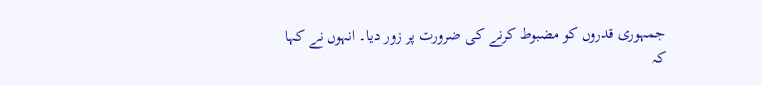جمہوری قدروں کو مضبوط کرنے کی ضرورت پر زور دیا۔ انہوں نے کہا کہ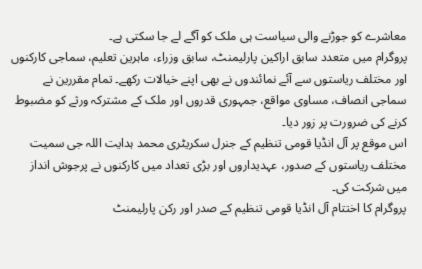معاشرے کو جوڑنے والی سیاست ہی ملک کو آگے لے جا سکتی ہے۔
پروگرام میں متعدد سابق اراکین پارلیمنٹ، سابق وزراء، ماہرین تعلیم، سماجی کارکنوں اور مختلف ریاستوں سے آئے نمائندوں نے بھی اپنے خیالات رکھے۔ تمام مقررین نے سماجی انصاف، مساوی مواقع، جمہوری قدروں اور ملک کے مشترکہ ورثے کو مضبوط کرنے کی ضرورت پر زور دیا۔
اس موقع پر آل انڈیا قومی تنظیم کے جنرل سکریٹری محمد ہدایت اللہ جی سمیت مختلف ریاستوں کے صدور، عہدیداروں اور بڑی تعداد میں کارکنوں نے پرجوش انداز میں شرکت کی۔
پروگرام کا اختتام آل انڈیا قومی تنظیم کے صدر اور رکن پارلیمنٹ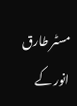مسٹر طارق انور کے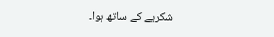شکریے کے ساتھ ہوا۔